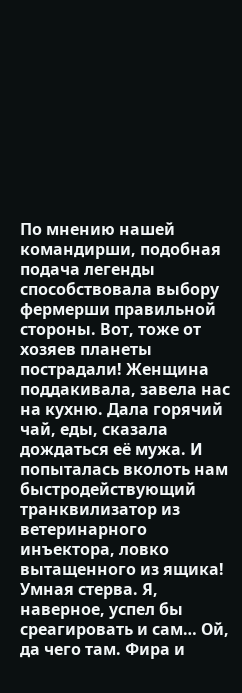По мнению нашей командирши, подобная подача легенды способствовала выбору фермерши правильной стороны. Вот, тоже от хозяев планеты пострадали! Женщина поддакивала, завела нас на кухню. Дала горячий чай, еды, сказала дождаться её мужа. И попыталась вколоть нам быстродействующий транквилизатор из ветеринарного инъектора, ловко вытащенного из ящика!
Умная стерва. Я, наверное, успел бы среагировать и сам… Ой, да чего там. Фира и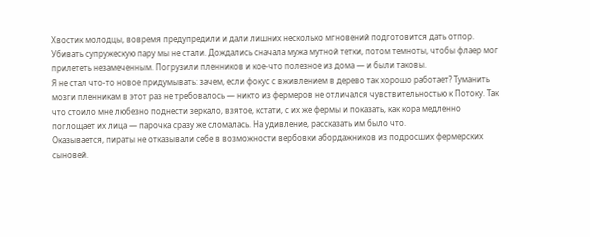Хвостик молодцы, вовремя предупредили и дали лишних несколько мгновений подготовится дать отпор. Убивать супружескую пару мы не стали. Дождались сначала мужа мутной тетки, потом темноты, чтобы флаер мог прилететь незамеченным. Погрузили пленников и кое-что полезное из дома — и были таковы.
Я не стал что-то новое придумывать: зачем, если фокус с вживлением в дерево так хорошо работает? Туманить мозги пленникам в этот раз не требовалось — никто из фермеров не отличался чувствительностью к Потоку. Так что стоило мне любезно поднести зеркало, взятое, кстати, с их же фермы и показать, как кора медленно поглощает их лица — парочка сразу же сломалась. На удивление, рассказать им было что.
Оказывается, пираты не отказывали себе в возможности вербовки абордажников из подросших фермерских сыновей.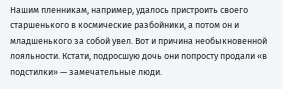Нашим пленникам, например, удалось пристроить своего старшенького в космические разбойники, а потом он и младшенького за собой увел. Вот и причина необыкновенной лояльности. Кстати, подросшую дочь они попросту продали «в подстилки» — замечательные люди.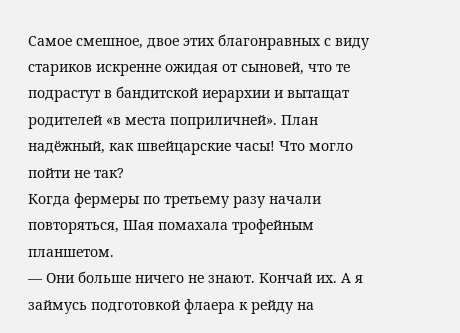Самое смешное, двое этих благонравных с виду стариков искренне ожидая от сыновей, что те подрастут в бандитской иерархии и вытащат родителей «в места поприличней». План надёжный, как швейцарские часы! Что могло пойти не так?
Когда фермеры по третьему разу начали повторяться, Шая помахала трофейным планшетом.
— Они больше ничего не знают. Кончай их. А я займусь подготовкой флаера к рейду на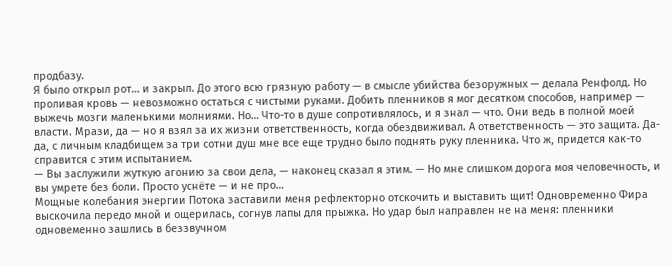продбазу.
Я было открыл рот… и закрыл. До этого всю грязную работу — в смысле убийства безоружных — делала Ренфолд. Но проливая кровь — невозможно остаться с чистыми руками. Добить пленников я мог десятком способов, например — выжечь мозги маленькими молниями. Но… Что-то в душе сопротивлялось, и я знал — что. Они ведь в полной моей власти. Мрази, да — но я взял за их жизни ответственность, когда обездвиживал. А ответственность — это защита. Да-да, с личным кладбищем за три сотни душ мне все еще трудно было поднять руку пленника. Что ж, придется как-то справится с этим испытанием.
— Вы заслужили жуткую агонию за свои дела, — наконец сказал я этим. — Но мне слишком дорога моя человечность, и вы умрете без боли. Просто уснёте — и не про…
Мощные колебания энергии Потока заставили меня рефлекторно отскочить и выставить щит! Одновременно Фира выскочила передо мной и ощерилась, согнув лапы для прыжка. Но удар был направлен не на меня: пленники одновеменно зашлись в беззвучном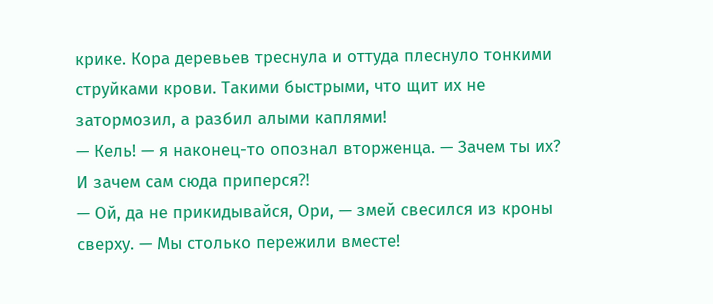крике. Кора деревьев треснула и оттуда плеснуло тонкими струйками крови. Такими быстрыми, что щит их не затормозил, а разбил алыми каплями!
— Кель! — я наконец-то опознал вторженца. — Зачем ты их? И зачем сам сюда приперся⁈
— Ой, да не прикидывайся, Ори, — змей свесился из кроны сверху. — Мы столько пережили вместе!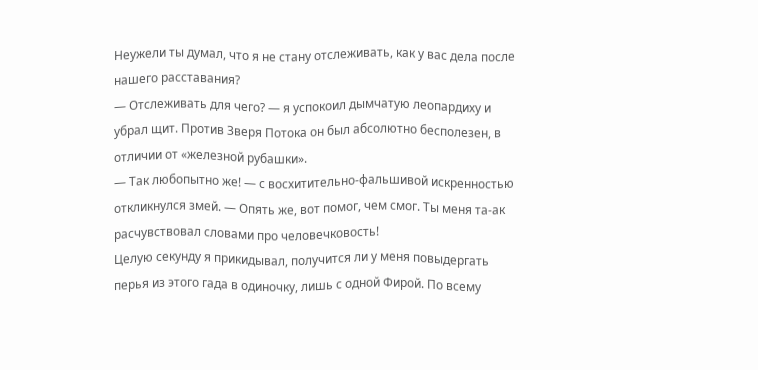Неужели ты думал, что я не стану отслеживать, как у вас дела после нашего расставания?
— Отслеживать для чего? — я успокоил дымчатую леопардиху и убрал щит. Против Зверя Потока он был абсолютно бесполезен, в отличии от «железной рубашки».
— Так любопытно же! — с восхитительно-фальшивой искренностью откликнулся змей. — Опять же, вот помог, чем смог. Ты меня та-ак расчувствовал словами про человечковость!
Целую секунду я прикидывал, получится ли у меня повыдергать перья из этого гада в одиночку, лишь с одной Фирой. По всему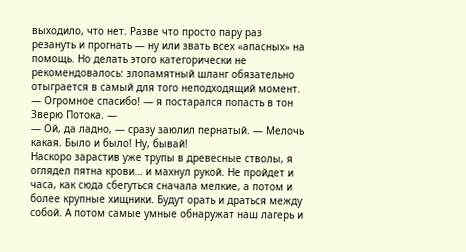выходило, что нет. Разве что просто пару раз резануть и прогнать — ну или звать всех «апасных» на помощь. Но делать этого категорически не рекомендовалось: злопамятный шланг обязательно отыграется в самый для того неподходящий момент.
— Огромное спасибо! — я постарался попасть в тон Зверю Потока. —
— Ой, да ладно, — сразу заюлил пернатый. — Мелочь какая. Было и было! Ну, бывай!
Наскоро зарастив уже трупы в древесные стволы, я оглядел пятна крови… и махнул рукой. Не пройдет и часа, как сюда сбегуться сначала мелкие, а потом и более крупные хищники. Будут орать и драться между собой. А потом самые умные обнаружат наш лагерь и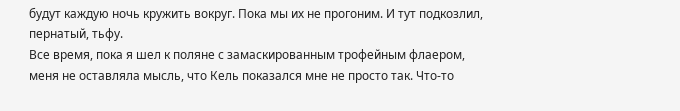будут каждую ночь кружить вокруг. Пока мы их не прогоним. И тут подкозлил, пернатый, тьфу.
Все время, пока я шел к поляне с замаскированным трофейным флаером, меня не оставляла мысль, что Кель показался мне не просто так. Что-то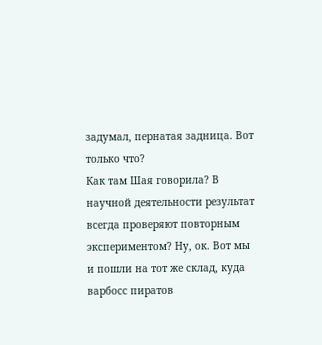задумал, пернатая задница. Вот только что?
Как там Шая говорила? В научной деятельности результат всегда проверяют повторным экспериментом? Ну, ок. Вот мы и пошли на тот же склад, куда варбосс пиратов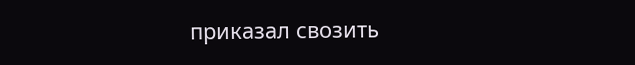приказал свозить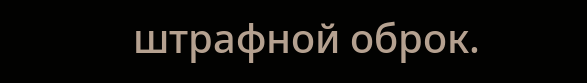штрафной оброк.